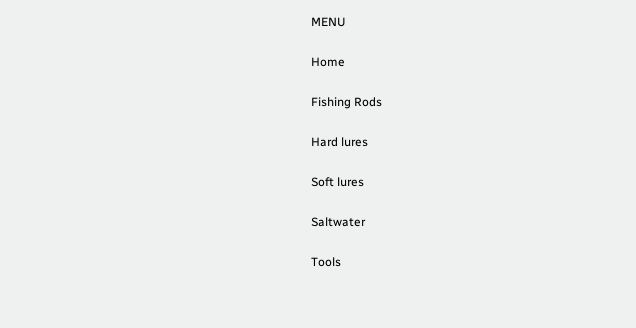MENU

Home

Fishing Rods

Hard lures

Soft lures

Saltwater

Tools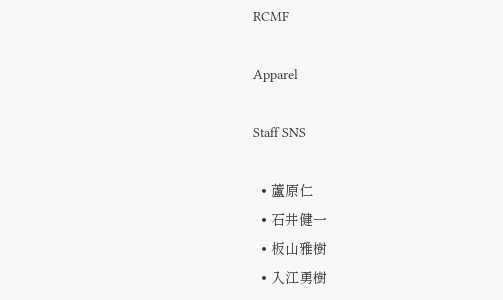RCMF

Apparel

Staff SNS

  • 蘆原仁
  • 石井健一
  • 板山雅樹
  • 入江勇樹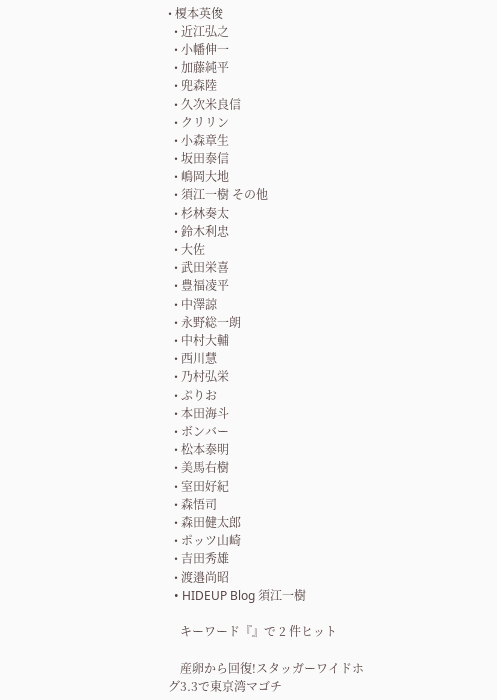• 榎本英俊
  • 近江弘之
  • 小幡伸一
  • 加藤純平
  • 兜森陸
  • 久次米良信
  • クリリン
  • 小森章生
  • 坂田泰信
  • 嶋岡大地
  • 須江一樹 その他
  • 杉林奏太
  • 鈴木利忠
  • 大佐
  • 武田栄喜
  • 豊福凌平
  • 中澤諒
  • 永野総一朗
  • 中村大輔
  • 西川慧
  • 乃村弘栄
  • ぷりお
  • 本田海斗
  • ボンバー
  • 松本泰明
  • 美馬右樹
  • 室田好紀
  • 森悟司
  • 森田健太郎
  • ポッツ山崎
  • 吉田秀雄
  • 渡邉尚昭
  • HIDEUP Blog 須江一樹

    キーワード『』で 2 件ヒット

    産卵から回復!スタッガーワイドホグ3.3で東京湾マゴチ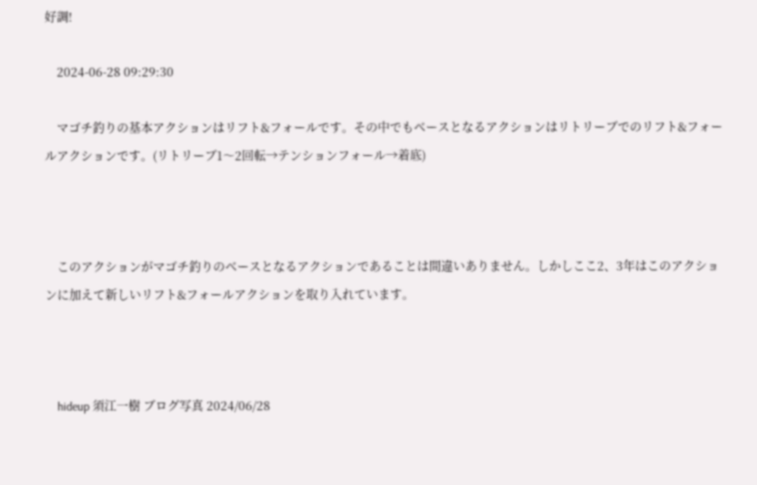好調!

    2024-06-28 09:29:30

    マゴチ釣りの基本アクションはリフト&フォールです。その中でもベースとなるアクションはリトリーブでのリフト&フォールアクションです。(リトリーブ1〜2回転→テンションフォール→着底)



    このアクションがマゴチ釣りのベースとなるアクションであることは間違いありません。しかしここ2、3年はこのアクションに加えて新しいリフト&フォールアクションを取り入れています。



    hideup 須江一樹 ブログ写真 2024/06/28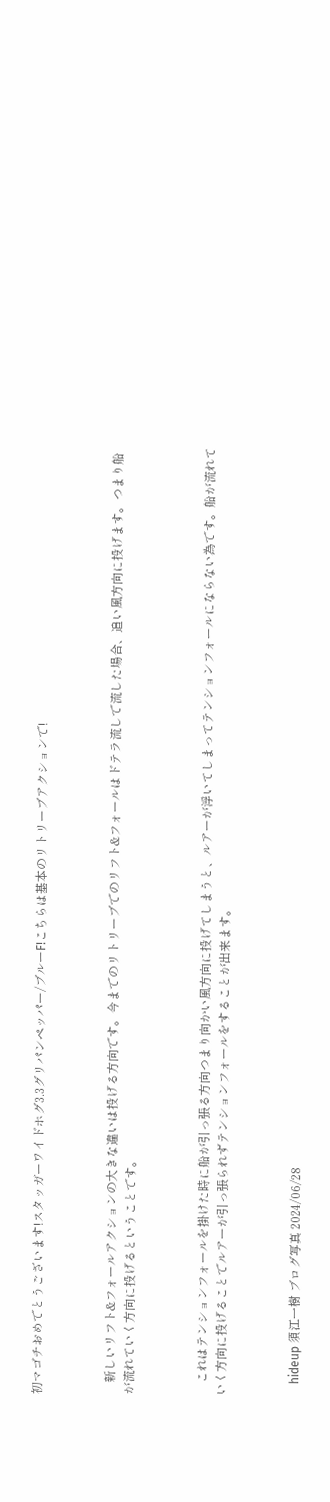初マゴチおめでとうございます!スタッガーワイドホグ3.3グリパンペッパー/ブルーF!こちらは基本のリトリーブアクションで!



    新しいリフト&フォールアクションの大きな違いは投げる方向です。今までのリトリーブでのリフト&フォールはドテラ流しで流した場合、追い風方向に投げます。つまり船が流れていく方向に投げるということです。



    これはテンションフォールを掛けた時に船が引っ張る方向つまり向かい風方向に投げてしまうと、ルアーが浮いてしまってテンションフォールにならない為です。船が流れていく方向に投げることでルアーが引っ張られずテンションフォールをすることが出来ます。



    hideup 須江一樹 ブログ写真 2024/06/28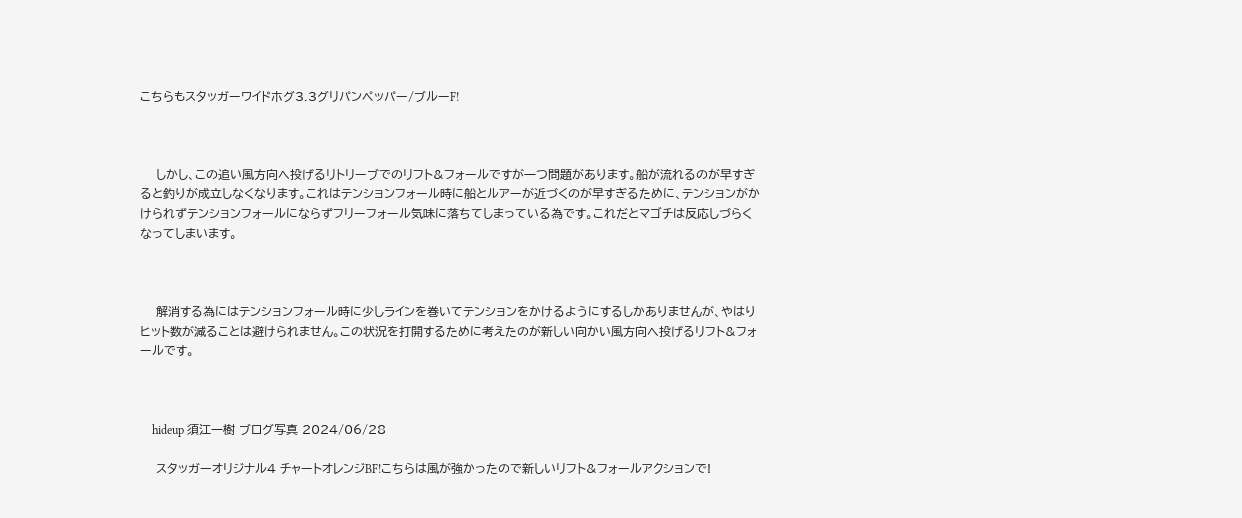こちらもスタッガーワイドホグ3.3グリパンペッパー/ブルーF!



    しかし、この追い風方向へ投げるリトリーブでのリフト&フォールですが一つ問題があります。船が流れるのが早すぎると釣りが成立しなくなります。これはテンションフォール時に船とルアーが近づくのが早すぎるために、テンションがかけられずテンションフォールにならずフリーフォール気味に落ちてしまっている為です。これだとマゴチは反応しづらくなってしまいます。



    解消する為にはテンションフォール時に少しラインを巻いてテンションをかけるようにするしかありませんが、やはりヒット数が減ることは避けられません。この状況を打開するために考えたのが新しい向かい風方向へ投げるリフト&フォールです。



    hideup 須江一樹 ブログ写真 2024/06/28

    スタッガーオリジナル4 チャートオレンジBF!こちらは風が強かったので新しいリフト&フォールアクションで!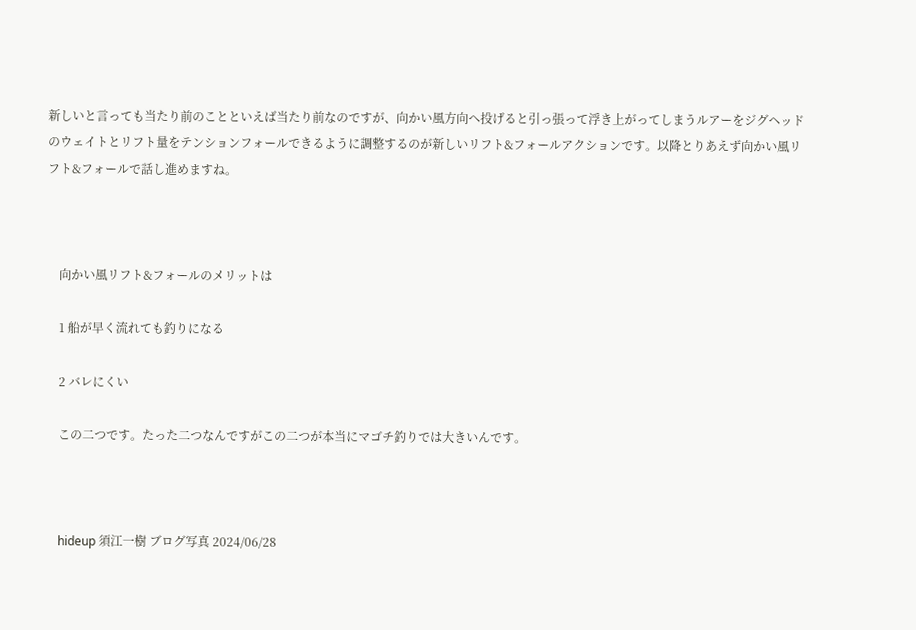新しいと言っても当たり前のことといえば当たり前なのですが、向かい風方向へ投げると引っ張って浮き上がってしまうルアーをジグヘッドのウェイトとリフト量をテンションフォールできるように調整するのが新しいリフト&フォールアクションです。以降とりあえず向かい風リフト&フォールで話し進めますね。



    向かい風リフト&フォールのメリットは

    1 船が早く流れても釣りになる

    2 バレにくい

    この二つです。たった二つなんですがこの二つが本当にマゴチ釣りでは大きいんです。



    hideup 須江一樹 ブログ写真 2024/06/28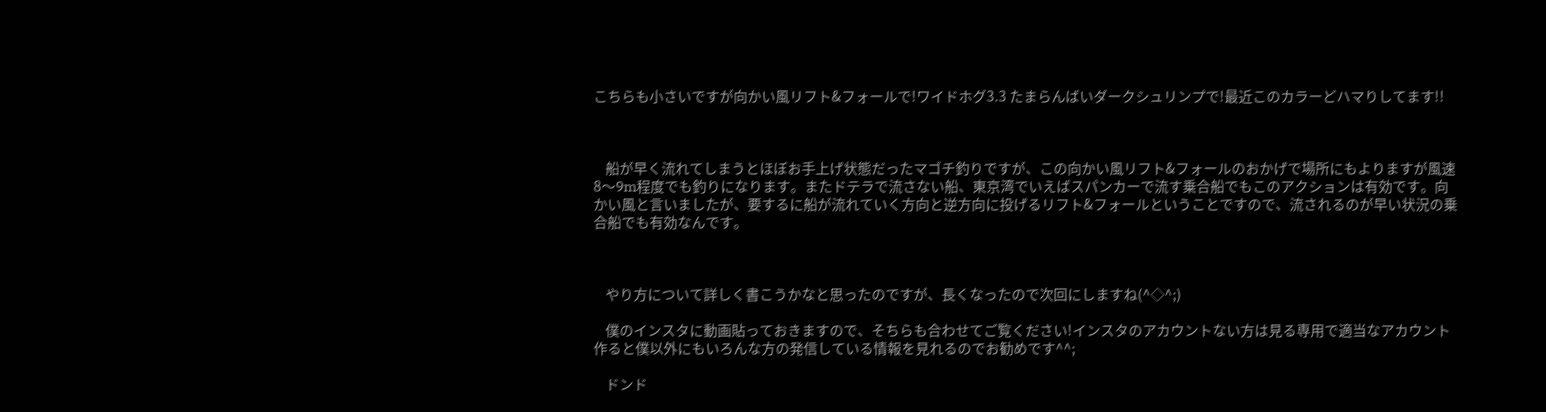こちらも小さいですが向かい風リフト&フォールで!ワイドホグ3.3 たまらんばいダークシュリンプで!最近このカラーどハマりしてます!!



    船が早く流れてしまうとほぼお手上げ状態だったマゴチ釣りですが、この向かい風リフト&フォールのおかげで場所にもよりますが風速8〜9m程度でも釣りになります。またドテラで流さない船、東京湾でいえばスパンカーで流す乗合船でもこのアクションは有効です。向かい風と言いましたが、要するに船が流れていく方向と逆方向に投げるリフト&フォールということですので、流されるのが早い状況の乗合船でも有効なんです。



    やり方について詳しく書こうかなと思ったのですが、長くなったので次回にしますね(^◇^;)

    僕のインスタに動画貼っておきますので、そちらも合わせてご覧ください!インスタのアカウントない方は見る専用で適当なアカウント作ると僕以外にもいろんな方の発信している情報を見れるのでお勧めです^^;

    ドンド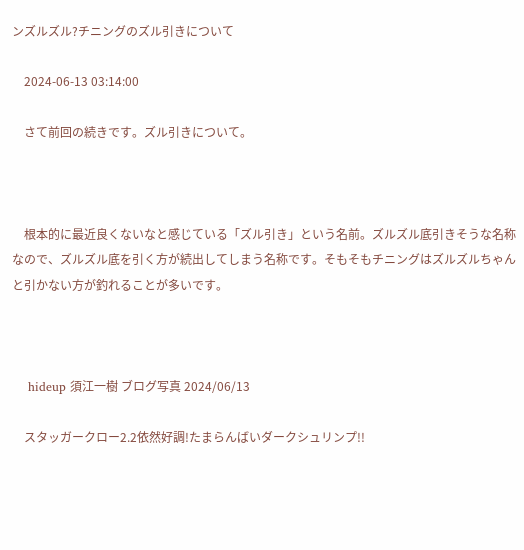ンズルズル?チニングのズル引きについて

    2024-06-13 03:14:00

    さて前回の続きです。ズル引きについて。



    根本的に最近良くないなと感じている「ズル引き」という名前。ズルズル底引きそうな名称なので、ズルズル底を引く方が続出してしまう名称です。そもそもチニングはズルズルちゃんと引かない方が釣れることが多いです。



    hideup 須江一樹 ブログ写真 2024/06/13

    スタッガークロー2.2依然好調!たまらんばいダークシュリンプ!!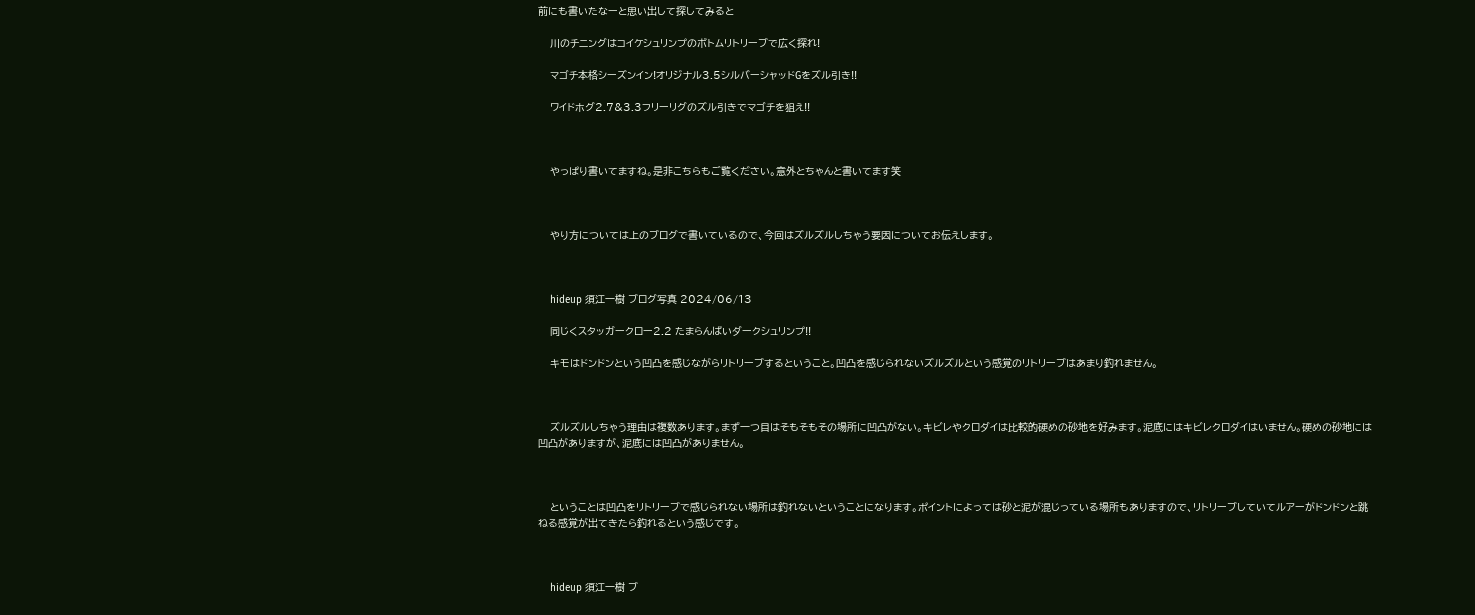前にも書いたなーと思い出して探してみると

    川のチニングはコイケシュリンプのボトムリトリーブで広く探れ!

    マゴチ本格シーズンイン!オリジナル3.5シルバーシャッドGをズル引き!!

    ワイドホグ2.7&3.3フリーリグのズル引きでマゴチを狙え!!



    やっぱり書いてますね。是非こちらもご覧ください。意外とちゃんと書いてます笑



    やり方については上のブログで書いているので、今回はズルズルしちゃう要因についてお伝えします。



    hideup 須江一樹 ブログ写真 2024/06/13

    同じくスタッガークロー2.2 たまらんばいダークシュリンプ!!

    キモはドンドンという凹凸を感じながらリトリーブするということ。凹凸を感じられないズルズルという感覚のリトリーブはあまり釣れません。



    ズルズルしちゃう理由は複数あります。まず一つ目はそもそもその場所に凹凸がない。キビレやクロダイは比較的硬めの砂地を好みます。泥底にはキビレクロダイはいません。硬めの砂地には凹凸がありますが、泥底には凹凸がありません。



    ということは凹凸をリトリーブで感じられない場所は釣れないということになります。ポイントによっては砂と泥が混じっている場所もありますので、リトリーブしていてルアーがドンドンと跳ねる感覚が出てきたら釣れるという感じです。



    hideup 須江一樹 ブ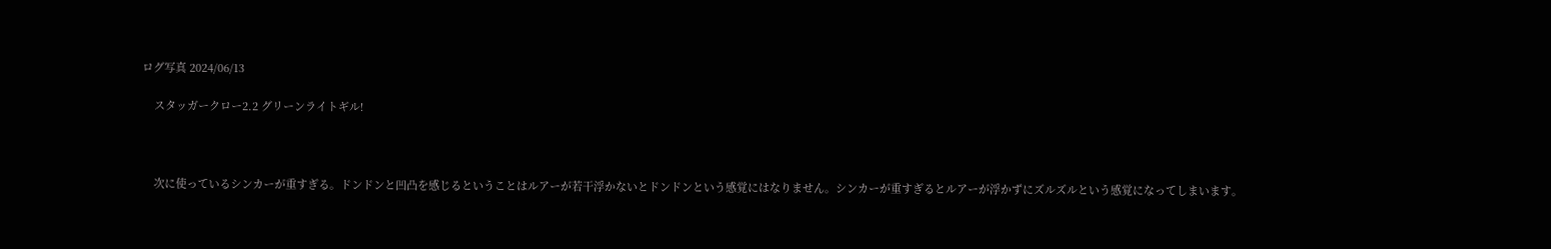ログ写真 2024/06/13

    スタッガークロー2.2 グリーンライトギル!



    次に使っているシンカーが重すぎる。ドンドンと凹凸を感じるということはルアーが若干浮かないとドンドンという感覚にはなりません。シンカーが重すぎるとルアーが浮かずにズルズルという感覚になってしまいます。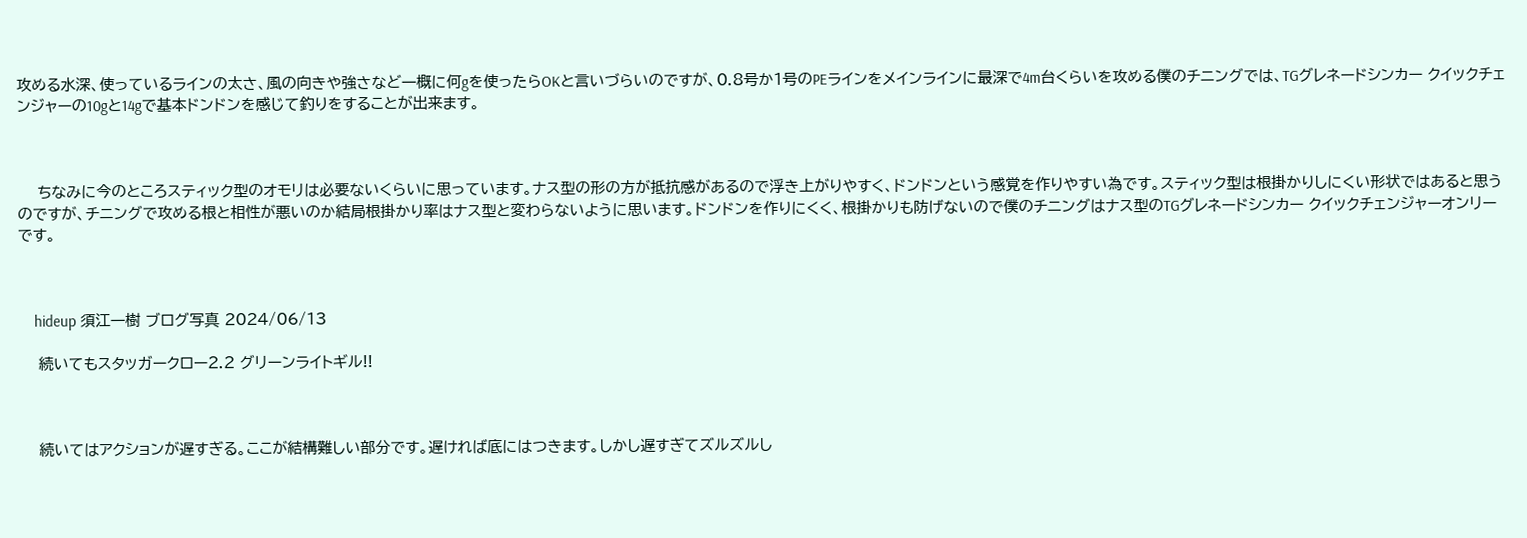攻める水深、使っているラインの太さ、風の向きや強さなど一概に何gを使ったらOKと言いづらいのですが、0.8号か1号のPEラインをメインラインに最深で4m台くらいを攻める僕のチニングでは、TGグレネードシンカー クイックチェンジャーの10gと14gで基本ドンドンを感じて釣りをすることが出来ます。



    ちなみに今のところスティック型のオモリは必要ないくらいに思っています。ナス型の形の方が抵抗感があるので浮き上がりやすく、ドンドンという感覚を作りやすい為です。スティック型は根掛かりしにくい形状ではあると思うのですが、チニングで攻める根と相性が悪いのか結局根掛かり率はナス型と変わらないように思います。ドンドンを作りにくく、根掛かりも防げないので僕のチニングはナス型のTGグレネードシンカー クイックチェンジャーオンリーです。



    hideup 須江一樹 ブログ写真 2024/06/13

    続いてもスタッガークロー2.2 グリーンライトギル!!



    続いてはアクションが遅すぎる。ここが結構難しい部分です。遅ければ底にはつきます。しかし遅すぎてズルズルし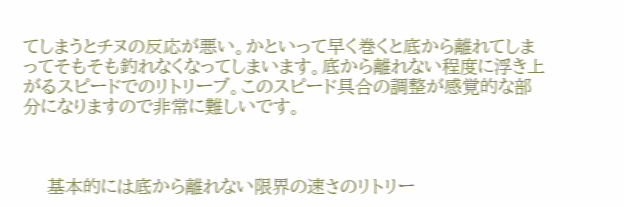てしまうとチヌの反応が悪い。かといって早く巻くと底から離れてしまってそもそも釣れなくなってしまいます。底から離れない程度に浮き上がるスピードでのリトリーブ。このスピード具合の調整が感覚的な部分になりますので非常に難しいです。



    基本的には底から離れない限界の速さのリトリー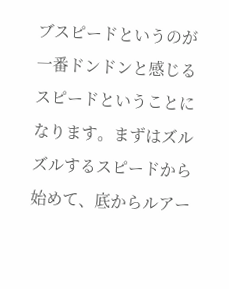ブスピードというのが一番ドンドンと感じるスピードということになります。まずはズルズルするスピードから始めて、底からルアー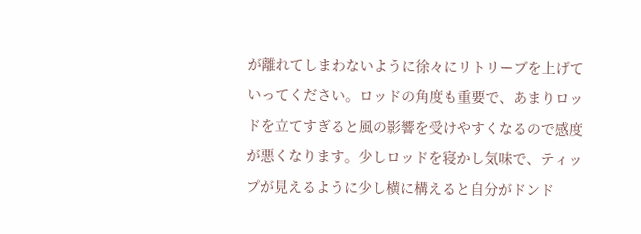が離れてしまわないように徐々にリトリーブを上げていってください。ロッドの角度も重要で、あまりロッドを立てすぎると風の影響を受けやすくなるので感度が悪くなります。少しロッドを寝かし気味で、ティップが見えるように少し横に構えると自分がドンド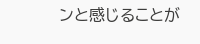ンと感じることが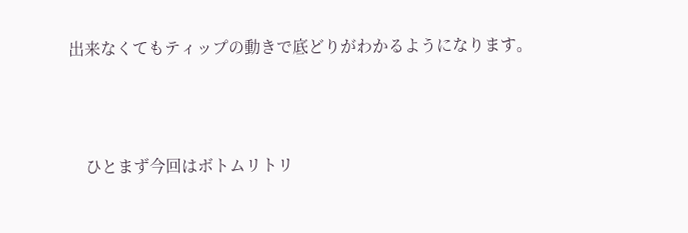出来なくてもティップの動きで底どりがわかるようになります。



    ひとまず今回はボトムリトリ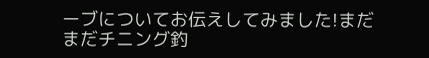ーブについてお伝えしてみました!まだまだチニング釣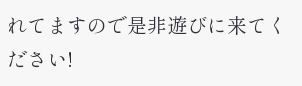れてますので是非遊びに来てください!